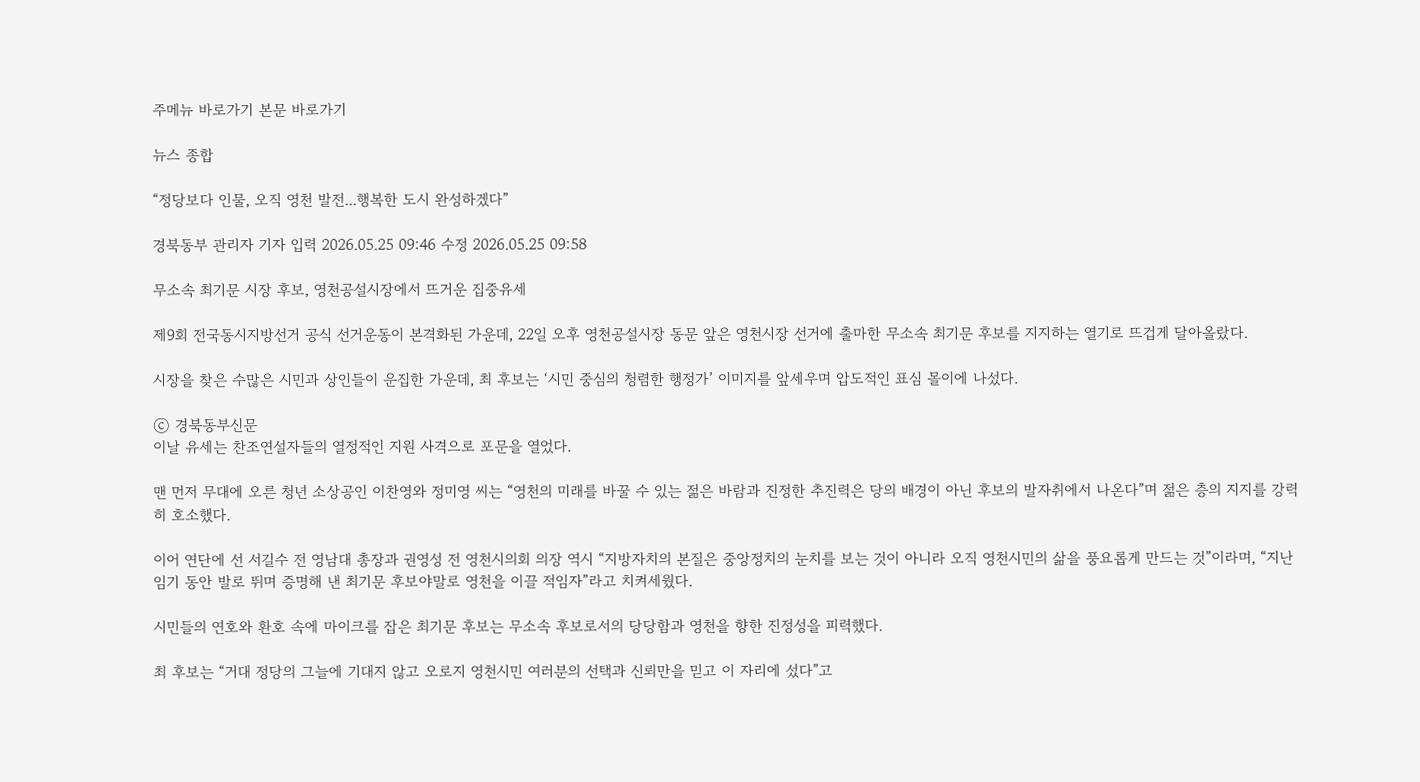주메뉴 바로가기 본문 바로가기

뉴스 종합

“정당보다 인물, 오직 영천 발전...행복한 도시 완성하겠다”

경북동부 관리자 기자 입력 2026.05.25 09:46 수정 2026.05.25 09:58

무소속 최기문 시장 후보, 영천공설시장에서 뜨거운 집중유세

제9회 전국동시지방선거 공식 선거운동이 본격화된 가운데, 22일 오후 영천공설시장 동문 앞은 영천시장 선거에 출마한 무소속 최기문 후보를 지지하는 열기로 뜨겁게 달아올랐다.

시장을 찾은 수많은 시민과 상인들이 운집한 가운데, 최 후보는 ‘시민 중심의 청렴한 행정가’ 이미지를 앞세우며 압도적인 표심 몰이에 나섰다.

ⓒ 경북동부신문
이날 유세는 찬조연설자들의 열정적인 지원 사격으로 포문을 열었다.

맨 먼저 무대에 오른 청년 소상공인 이찬영와 정미영 씨는 “영천의 미래를 바꿀 수 있는 젊은 바람과 진정한 추진력은 당의 배경이 아닌 후보의 발자취에서 나온다”며 젊은 층의 지지를 강력히 호소했다.

이어 연단에 선 서길수 전 영남대 총장과 권영성 전 영천시의회 의장 역시 “지방자치의 본질은 중앙정치의 눈치를 보는 것이 아니라 오직 영천시민의 삶을 풍요롭게 만드는 것”이라며, “지난 임기 동안 발로 뛰며 증명해 낸 최기문 후보야말로 영천을 이끌 적임자”라고 치켜세웠다.

시민들의 연호와 환호 속에 마이크를 잡은 최기문 후보는 무소속 후보로서의 당당함과 영천을 향한 진정성을 피력했다.

최 후보는 “거대 정당의 그늘에 기대지 않고 오로지 영천시민 여러분의 선택과 신뢰만을 믿고 이 자리에 섰다”고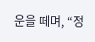운을 떼며, “정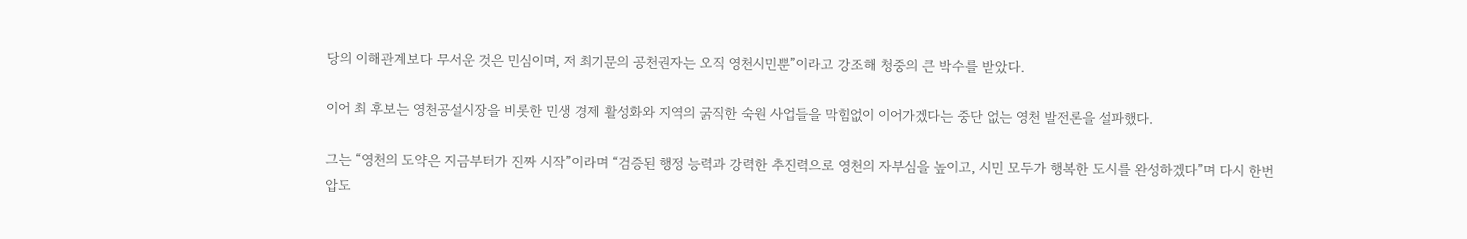당의 이해관계보다 무서운 것은 민심이며, 저 최기문의 공천권자는 오직 영천시민뿐”이라고 강조해 청중의 큰 박수를 받았다.

이어 최 후보는 영천공설시장을 비롯한 민생 경제 활성화와 지역의 굵직한 숙원 사업들을 막힘없이 이어가겠다는 중단 없는 영천 발전론을 설파했다.

그는 “영천의 도약은 지금부터가 진짜 시작”이라며 “검증된 행정 능력과 강력한 추진력으로 영천의 자부심을 높이고, 시민 모두가 행복한 도시를 완성하겠다”며 다시 한번 압도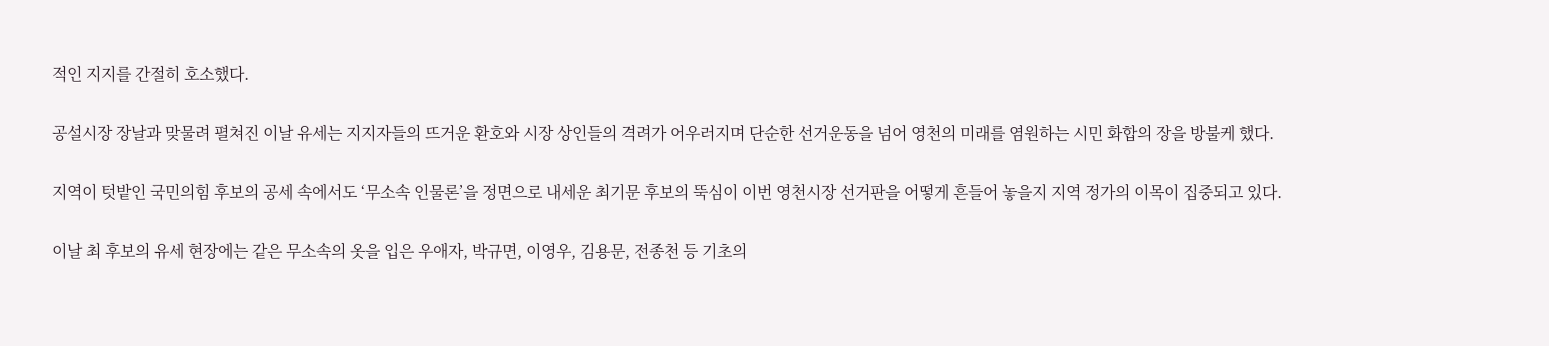적인 지지를 간절히 호소했다.

공설시장 장날과 맞물려 펼쳐진 이날 유세는 지지자들의 뜨거운 환호와 시장 상인들의 격려가 어우러지며 단순한 선거운동을 넘어 영천의 미래를 염원하는 시민 화합의 장을 방불케 했다.

지역이 텃밭인 국민의힘 후보의 공세 속에서도 ‘무소속 인물론’을 정면으로 내세운 최기문 후보의 뚝심이 이번 영천시장 선거판을 어떻게 흔들어 놓을지 지역 정가의 이목이 집중되고 있다.

이날 최 후보의 유세 현장에는 같은 무소속의 옷을 입은 우애자, 박규면, 이영우, 김용문, 전종천 등 기초의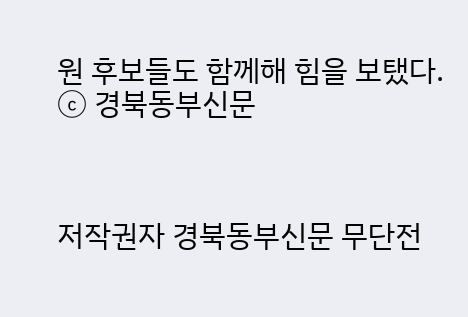원 후보들도 함께해 힘을 보탰다.
ⓒ 경북동부신문



저작권자 경북동부신문 무단전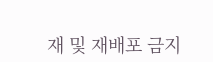재 및 재배포 금지